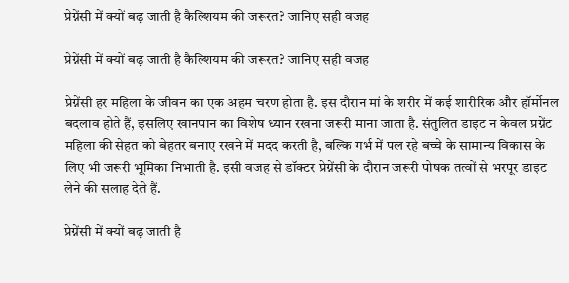प्रेग्नेंसी में क्यों बढ़ जाती है कैल्शियम की जरूरत? जानिए सही वजह

प्रेग्नेंसी में क्यों बढ़ जाती है कैल्शियम की जरूरत? जानिए सही वजह

प्रेग्नेंसी हर महिला के जीवन का एक अहम चरण होता है. इस दौरान मां के शरीर में कई शारीरिक और हॉर्मोनल बदलाव होते हैं, इसलिए खानपान का विशेष ध्यान रखना जरूरी माना जाता है. संतुलित डाइट न केवल प्रग्नेंट महिला की सेहत को बेहतर बनाए रखने में मदद करती है, बल्कि गर्भ में पल रहे बच्चे के सामान्य विकास के लिए भी जरूरी भूमिका निभाती है. इसी वजह से डॉक्टर प्रेग्नेंसी के दौरान जरूरी पोषक तत्वों से भरपूर डाइट लेने की सलाह देते हैं.

प्रेग्नेंसी में क्यों बढ़ जाती है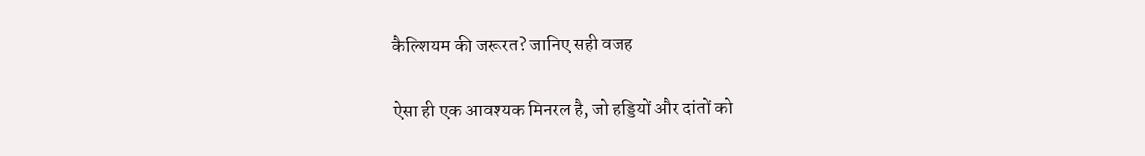कैल्शियम की जरूरत? जानिए सही वजह

ऐसा ही एक आवश्यक मिनरल है, जो हड्डियों और दांतों को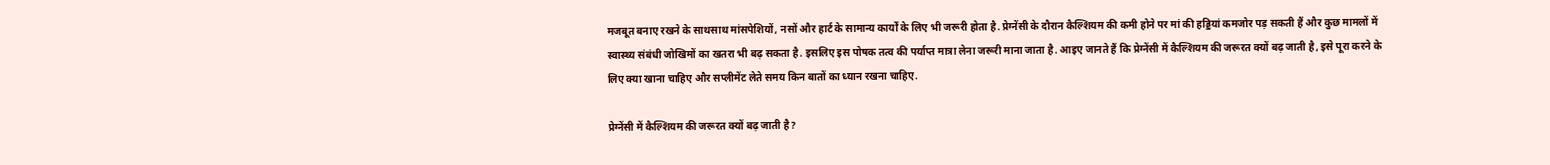मजबूत बनाए रखने के साथसाथ मांसपेशियों, नसों और हार्ट के सामान्य कार्यों के लिए भी जरूरी होता है. प्रेग्नेंसी के दौरान कैल्शियम की कमी होने पर मां की हड्डियां कमजोर पड़ सकती हैं और कुछ मामलों में स्वास्थ्य संबंधी जोखिमों का खतरा भी बढ़ सकता है. इसलिए इस पोषक तत्व की पर्याप्त मात्रा लेना जरूरी माना जाता है. आइए जानते हैं कि प्रेग्नेंसी में कैल्शियम की जरूरत क्यों बढ़ जाती है, इसे पूरा करने के लिए क्या खाना चाहिए और सप्लीमेंट लेते समय किन बातों का ध्यान रखना चाहिए.

प्रेग्नेंसी में कैल्शियम की जरूरत क्यों बढ़ जाती है?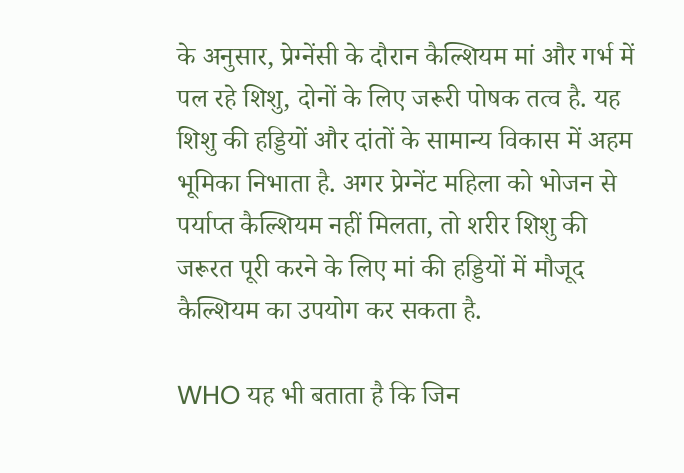के अनुसार, प्रेग्नेंसी के दौरान कैल्शियम मां और गर्भ में पल रहे शिशु, दोनों के लिए जरूरी पोषक तत्व है. यह शिशु की हड्डियों और दांतों के सामान्य विकास में अहम भूमिका निभाता है. अगर प्रेग्नेंट महिला को भोजन से पर्याप्त कैल्शियम नहीं मिलता, तो शरीर शिशु की जरूरत पूरी करने के लिए मां की हड्डियों में मौजूद कैल्शियम का उपयोग कर सकता है.

WHO यह भी बताता है कि जिन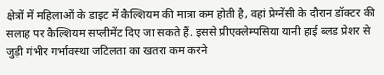क्षेत्रों में महिलाओं के डाइट में कैल्शियम की मात्रा कम होती है, वहां प्रेग्नेंसी के दौरान डॉक्टर की सलाह पर कैल्शियम सप्लीमेंट दिए जा सकते हैं. इससे प्रीएक्लेम्पसिया यानी हाई ब्लड प्रेशर से जुड़ी गंभीर गर्भावस्था जटिलता का खतरा कम करने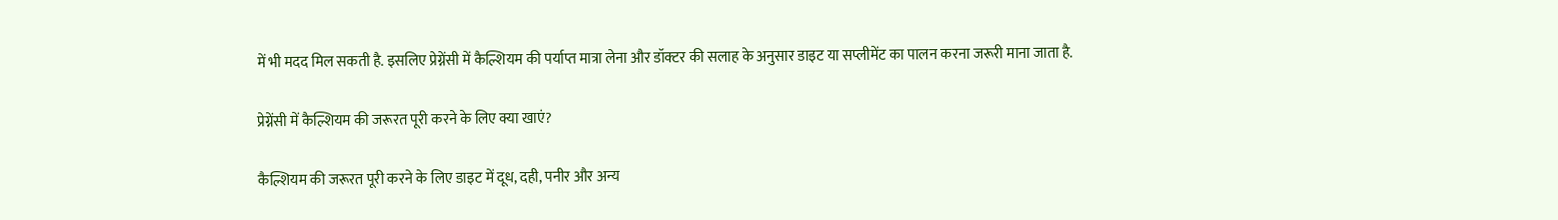में भी मदद मिल सकती है. इसलिए प्रेग्नेंसी में कैल्शियम की पर्याप्त मात्रा लेना और डॉक्टर की सलाह के अनुसार डाइट या सप्लीमेंट का पालन करना जरूरी माना जाता है.

प्रेग्नेंसी में कैल्शियम की जरूरत पूरी करने के लिए क्या खाएं?

कैल्शियम की जरूरत पूरी करने के लिए डाइट में दूध, दही, पनीर और अन्य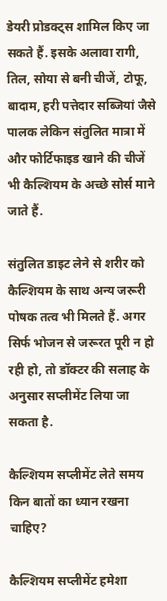डेयरी प्रोडक्ट्स शामिल किए जा सकते हैं. इसके अलावा रागी, तिल, सोया से बनी चीजें, टोफू, बादाम, हरी पत्तेदार सब्जियां जैसे पालक लेकिन संतुलित मात्रा में और फोर्टिफाइड खाने की चीजें भी कैल्शियम के अच्छे सोर्स माने जाते हैं.

संतुलित डाइट लेने से शरीर को कैल्शियम के साथ अन्य जरूरी पोषक तत्व भी मिलते हैं. अगर सिर्फ भोजन से जरूरत पूरी न हो रही हो, तो डॉक्टर की सलाह के अनुसार सप्लीमेंट लिया जा सकता है.

कैल्शियम सप्लीमेंट लेते समय किन बातों का ध्यान रखना चाहिए?

कैल्शियम सप्लीमेंट हमेशा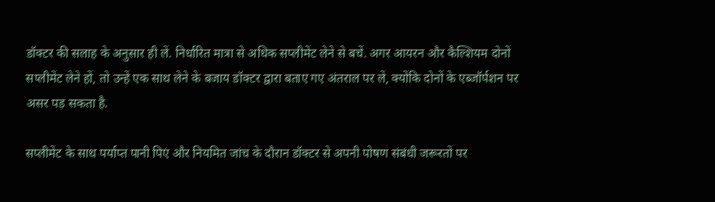डॉक्टर की सलाह के अनुसार ही लें. निर्धारित मात्रा से अधिक सप्लीमेंट लेने से बचें. अगर आयरन और कैल्शियम दोनों सप्लीमेंट लेने हों, तो उन्हें एक साथ लेने के बजाय डॉक्टर द्वारा बताए गए अंतराल पर लें, क्योंकि दोनों के एब्जॉर्पशन पर असर पड़ सकता है.

सप्लीमेंट के साथ पर्याप्त पानी पिएं और नियमित जांच के दौरान डॉक्टर से अपनी पोषण संबंधी जरूरतों पर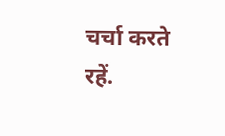चर्चा करते रहें.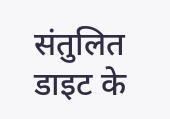संतुलित डाइट के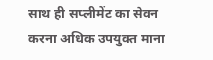साथ ही सप्लीमेंट का सेवन करना अधिक उपयुक्त माना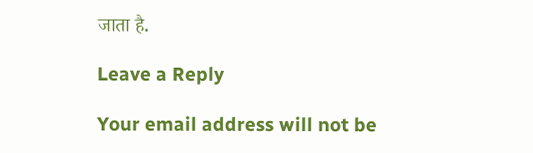जाता है.

Leave a Reply

Your email address will not be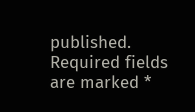published. Required fields are marked *